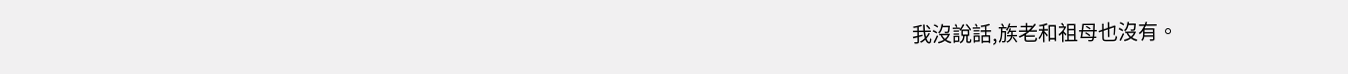我沒說話,族老和祖母也沒有。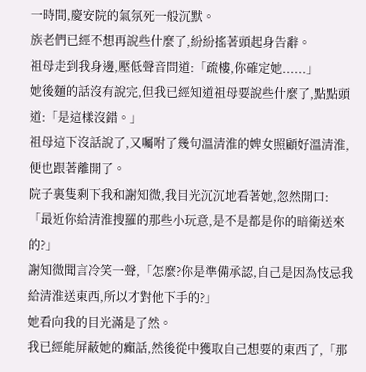一時間,慶安院的氣氛死一般沉默。
族老們已經不想再說些什麼了,紛紛搖著頭起身告辭。
祖母走到我身邊,壓低聲音問道:「疏樓,你確定她......」
她後麵的話沒有說完,但我已經知道祖母要說些什麼了,點點頭道:「是這樣沒錯。」
祖母這下沒話說了,又囑咐了幾句溫清淮的婢女照顧好溫清淮,便也跟著離開了。
院子裏隻剩下我和謝知微,我目光沉沉地看著她,忽然開口:
「最近你給清淮搜羅的那些小玩意,是不是都是你的暗衛送來的?」
謝知微聞言冷笑一聲,「怎麼?你是準備承認,自己是因為忮忌我給清淮送東西,所以才對他下手的?」
她看向我的目光滿是了然。
我已經能屏蔽她的癲話,然後從中獲取自己想要的東西了,「那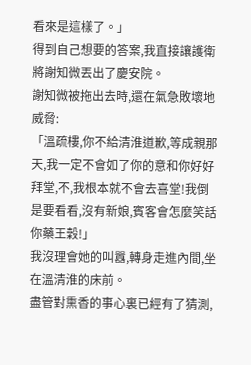看來是這樣了。」
得到自己想要的答案,我直接讓護衛將謝知微丟出了慶安院。
謝知微被拖出去時,還在氣急敗壞地威脅:
「溫疏樓,你不給清淮道歉,等成親那天,我一定不會如了你的意和你好好拜堂,不,我根本就不會去喜堂!我倒是要看看,沒有新娘,賓客會怎麼笑話你藥王穀!」
我沒理會她的叫囂,轉身走進內間,坐在溫清淮的床前。
盡管對熏香的事心裏已經有了猜測,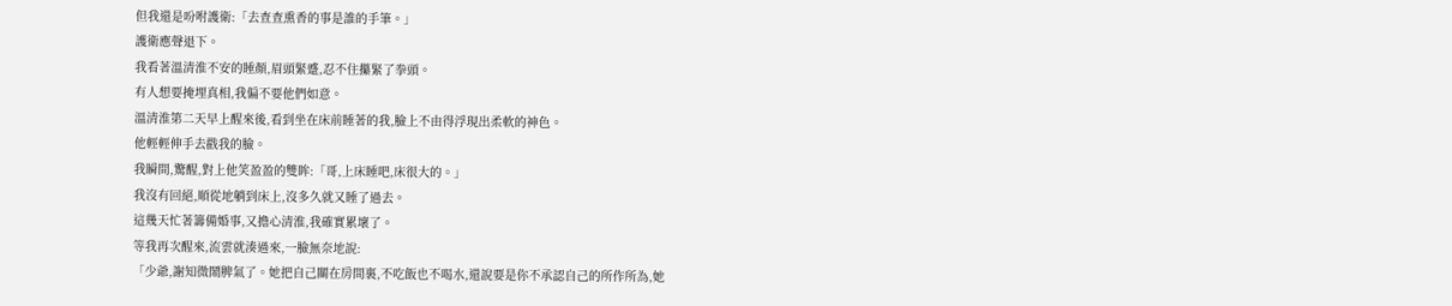但我還是吩咐護衛:「去查查熏香的事是誰的手筆。」
護衛應聲退下。
我看著溫清淮不安的睡顏,眉頭緊蹙,忍不住攥緊了拳頭。
有人想要掩埋真相,我偏不要他們如意。
溫清淮第二天早上醒來後,看到坐在床前睡著的我,臉上不由得浮現出柔軟的神色。
他輕輕伸手去戳我的臉。
我瞬間,驚醒,對上他笑盈盈的雙眸:「哥,上床睡吧,床很大的。」
我沒有回絕,順從地躺到床上,沒多久就又睡了過去。
這幾天忙著籌備婚事,又擔心清淮,我確實累壞了。
等我再次醒來,流雲就湊過來,一臉無奈地說:
「少爺,謝知微鬧脾氣了。她把自己關在房間裏,不吃飯也不喝水,還說要是你不承認自己的所作所為,她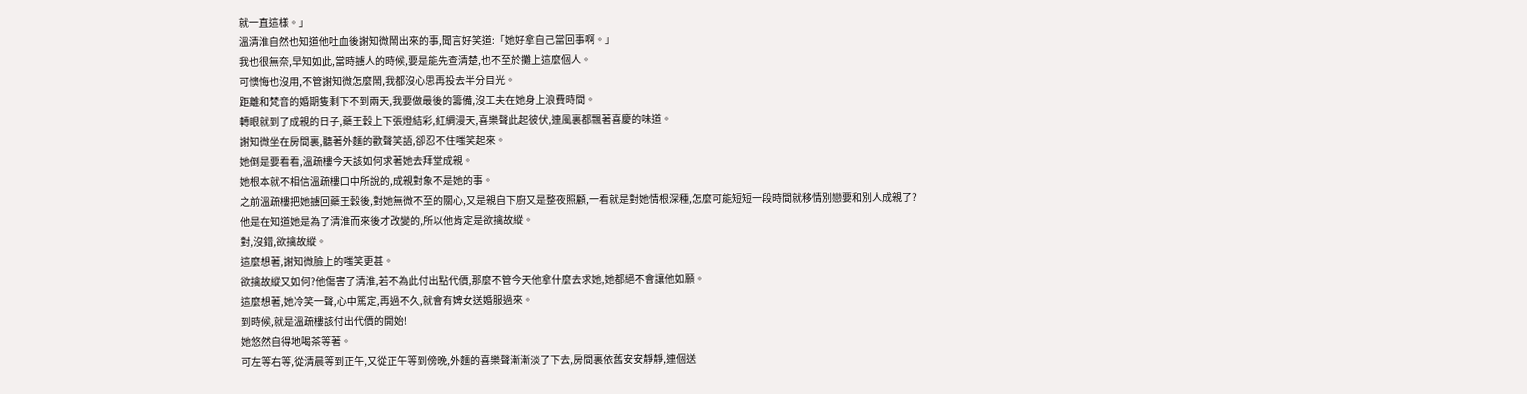就一直這樣。」
溫清淮自然也知道他吐血後謝知微鬧出來的事,聞言好笑道:「她好拿自己當回事啊。」
我也很無奈,早知如此,當時擄人的時候,要是能先查清楚,也不至於攤上這麼個人。
可懊悔也沒用,不管謝知微怎麼鬧,我都沒心思再投去半分目光。
距離和梵音的婚期隻剩下不到兩天,我要做最後的籌備,沒工夫在她身上浪費時間。
轉眼就到了成親的日子,藥王穀上下張燈結彩,紅綢漫天,喜樂聲此起彼伏,連風裏都飄著喜慶的味道。
謝知微坐在房間裏,聽著外麵的歡聲笑語,卻忍不住嗤笑起來。
她倒是要看看,溫疏樓今天該如何求著她去拜堂成親。
她根本就不相信溫疏樓口中所說的,成親對象不是她的事。
之前溫疏樓把她擄回藥王穀後,對她無微不至的關心,又是親自下廚又是整夜照顧,一看就是對她情根深種,怎麼可能短短一段時間就移情別戀要和別人成親了?
他是在知道她是為了清淮而來後才改變的,所以他肯定是欲擒故縱。
對,沒錯,欲擒故縱。
這麼想著,謝知微臉上的嗤笑更甚。
欲擒故縱又如何?他傷害了清淮,若不為此付出點代價,那麼不管今天他拿什麼去求她,她都絕不會讓他如願。
這麼想著,她冷笑一聲,心中篤定,再過不久,就會有婢女送婚服過來。
到時候,就是溫疏樓該付出代價的開始!
她悠然自得地喝茶等著。
可左等右等,從清晨等到正午,又從正午等到傍晚,外麵的喜樂聲漸漸淡了下去,房間裏依舊安安靜靜,連個送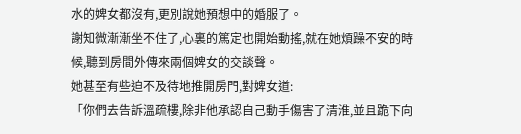水的婢女都沒有,更別說她預想中的婚服了。
謝知微漸漸坐不住了,心裏的篤定也開始動搖,就在她煩躁不安的時候,聽到房間外傳來兩個婢女的交談聲。
她甚至有些迫不及待地推開房門,對婢女道:
「你們去告訴溫疏樓,除非他承認自己動手傷害了清淮,並且跪下向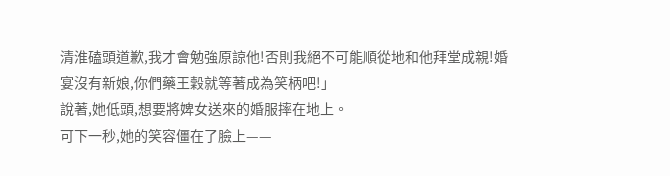清淮磕頭道歉,我才會勉強原諒他!否則我絕不可能順從地和他拜堂成親!婚宴沒有新娘,你們藥王穀就等著成為笑柄吧!」
說著,她低頭,想要將婢女送來的婚服摔在地上。
可下一秒,她的笑容僵在了臉上——